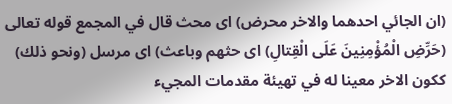(ان الجائي احدهما والاخر محرض) اى محث قال في المجمع قوله تعالى (حَرِّضِ الْمُؤْمِنِينَ عَلَى الْقِتالِ) اى حثهم وباعث) اى مرسل (ونحو ذلك) ككون الاخر معينا له في تهيئة مقدمات المجيء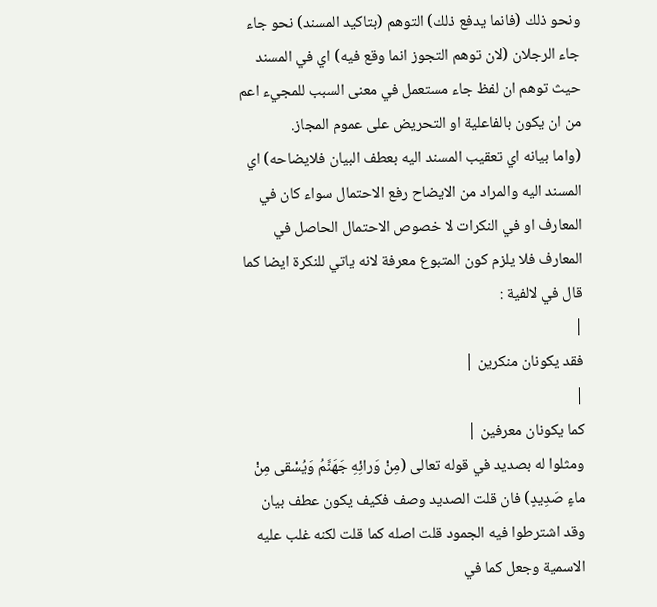ونحو ذلك (فانما يدفع ذلك) التوهم (بتاكيد المسند) نحو جاء جاء الرجلان (لان توهم التجوز انما وقع فيه) اي في المسند حيث توهم ان لفظ جاء مستعمل في معنى السبب للمجيء اعم من ان يكون بالفاعلية او التحريض على عموم المجاز.
(واما بيانه اي تعقيب المسند اليه بعطف البيان فلايضاحه) اي المسند اليه والمراد من الايضاح رفع الاحتمال سواء كان في المعارف او في النكرات لا خصوص الاحتمال الحاصل في المعارف فلا يلزم كون المتبوع معرفة لانه ياتي للنكرة ايضا كما قال في لالفية :
|
فقد يكونان منكرين |
|
كما يكونان معرفين |
ومثلوا له بصديد في قوله تعالى (مِنْ وَرائِهِ جَهَنَّمُ وَيُسْقى مِنْ ماءٍ صَدِيدٍ) فان قلت الصديد وصف فكيف يكون عطف بيان وقد اشترطوا فيه الجمود قلت اصله كما قلت لكنه غلب عليه الاسمية وجعل كما في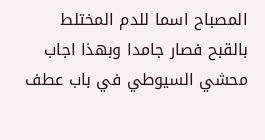المصباح اسما للدم المختلط بالقبح فصار جامدا وبهذا اجاب محشي السيوطي في باب عطف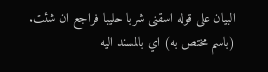البيان على قوله اسقنى شربا حليبا فراجع ان شئت.
(باسم مختص به) اي بالمسند اليه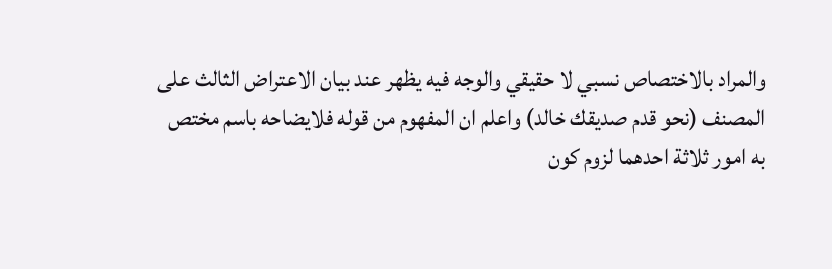والمراد بالاختصاص نسبي لا حقيقي والوجه فيه يظهر عند بيان الاعتراض الثالث على المصنف (نحو قدم صديقك خالد) واعلم ان المفهوم من قوله فلايضاحه باسم مختص به امور ثلاثة احدهما لزوم كون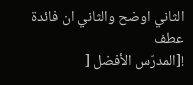الثاني اوضح والثاني ان فائدة عطف
![المدرّس الأفضل [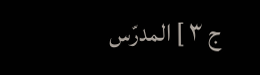ج ٣ ] المدرّس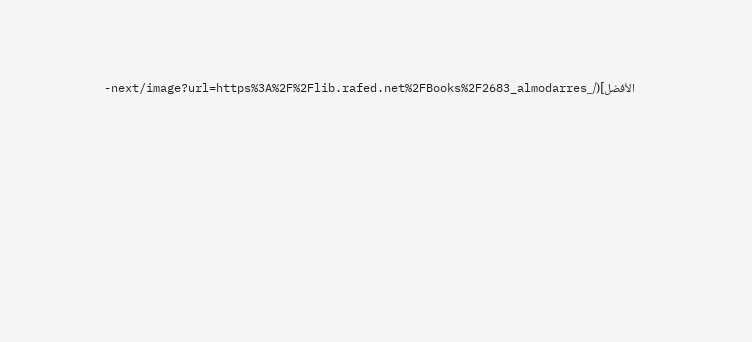الأفضل](/_next/image?url=https%3A%2F%2Flib.rafed.net%2FBooks%2F2683_almodarres-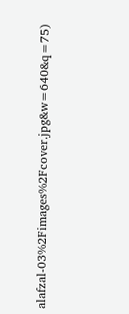alafzal-03%2Fimages%2Fcover.jpg&w=640&q=75)